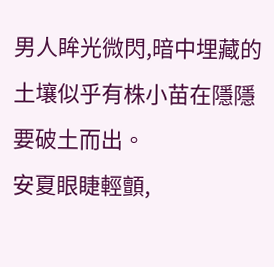男人眸光微閃,暗中埋藏的土壤似乎有株小苗在隱隱要破土而出。
安夏眼睫輕顫,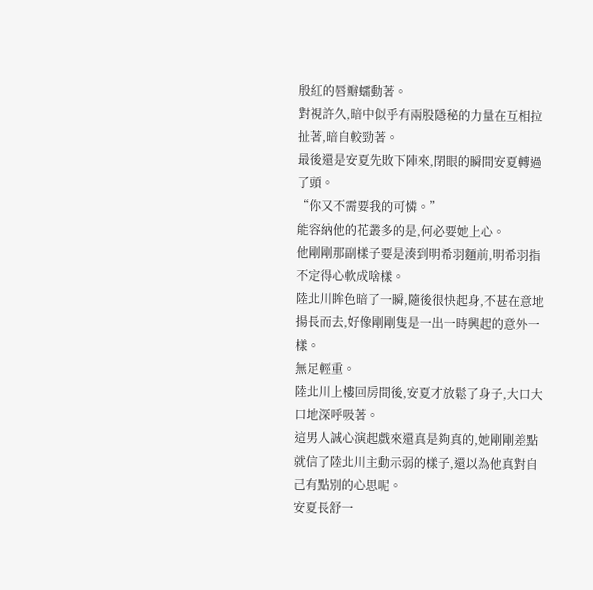殷紅的唇瓣蠕動著。
對視許久,暗中似乎有兩股隱秘的力量在互相拉扯著,暗自較勁著。
最後還是安夏先敗下陣來,閉眼的瞬間安夏轉過了頭。
“你又不需要我的可憐。”
能容納他的花叢多的是,何必要她上心。
他剛剛那副樣子要是湊到明希羽麵前,明希羽指不定得心軟成啥樣。
陸北川眸色暗了一瞬,隨後很快起身,不甚在意地揚長而去,好像剛剛隻是一出一時興起的意外一樣。
無足輕重。
陸北川上樓回房間後,安夏才放鬆了身子,大口大口地深呼吸著。
這男人誠心演起戲來還真是夠真的,她剛剛差點就信了陸北川主動示弱的樣子,還以為他真對自己有點別的心思呢。
安夏長舒一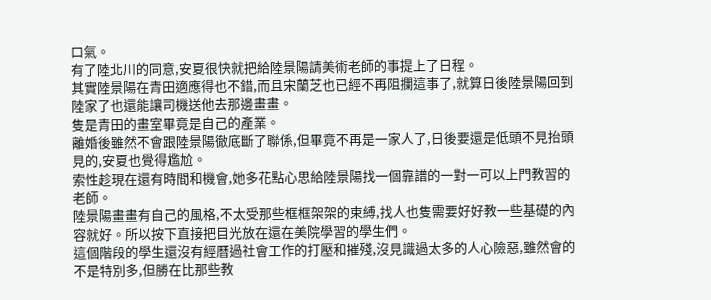口氣。
有了陸北川的同意,安夏很快就把給陸景陽請美術老師的事提上了日程。
其實陸景陽在青田適應得也不錯,而且宋蘭芝也已經不再阻攔這事了,就算日後陸景陽回到陸家了也還能讓司機送他去那邊畫畫。
隻是青田的畫室畢竟是自己的產業。
離婚後雖然不會跟陸景陽徹底斷了聯係,但畢竟不再是一家人了,日後要還是低頭不見抬頭見的,安夏也覺得尷尬。
索性趁現在還有時間和機會,她多花點心思給陸景陽找一個靠譜的一對一可以上門教習的老師。
陸景陽畫畫有自己的風格,不太受那些框框架架的束縛,找人也隻需要好好教一些基礎的內容就好。所以按下直接把目光放在還在美院學習的學生們。
這個階段的學生還沒有經曆過社會工作的打壓和摧殘,沒見識過太多的人心險惡,雖然會的不是特別多,但勝在比那些教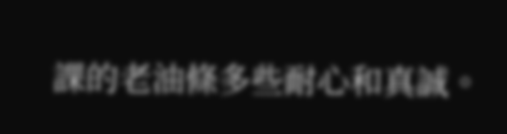課的老油條多些耐心和真誠。